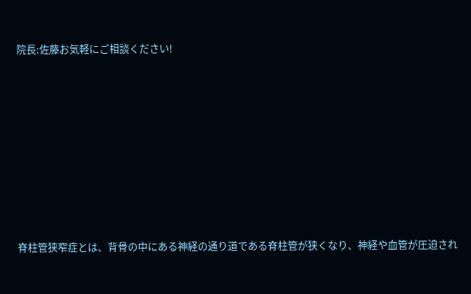院長:佐藤お気軽にご相談ください!








脊柱管狭窄症とは、背骨の中にある神経の通り道である脊柱管が狭くなり、神経や血管が圧迫され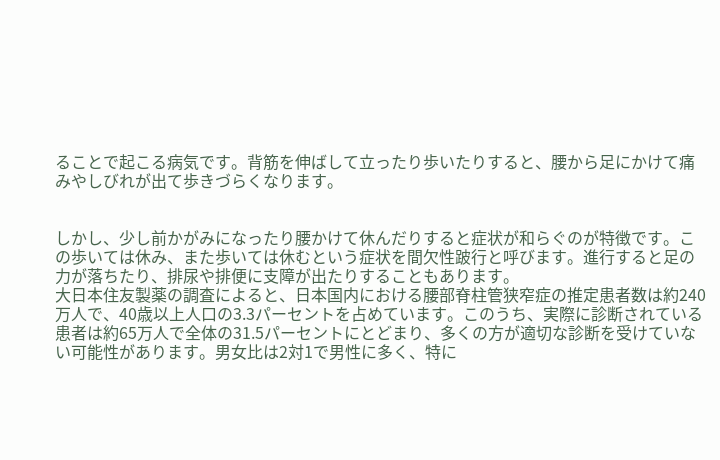ることで起こる病気です。背筋を伸ばして立ったり歩いたりすると、腰から足にかけて痛みやしびれが出て歩きづらくなります。


しかし、少し前かがみになったり腰かけて休んだりすると症状が和らぐのが特徴です。この歩いては休み、また歩いては休むという症状を間欠性跛行と呼びます。進行すると足の力が落ちたり、排尿や排便に支障が出たりすることもあります。
大日本住友製薬の調査によると、日本国内における腰部脊柱管狭窄症の推定患者数は約240万人で、40歳以上人口の3.3パーセントを占めています。このうち、実際に診断されている患者は約65万人で全体の31.5パーセントにとどまり、多くの方が適切な診断を受けていない可能性があります。男女比は2対1で男性に多く、特に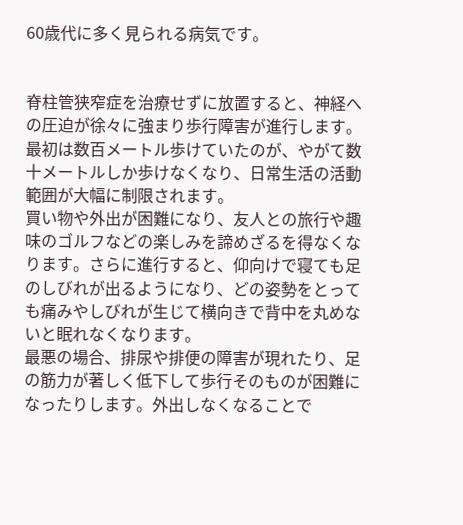60歳代に多く見られる病気です。


脊柱管狭窄症を治療せずに放置すると、神経への圧迫が徐々に強まり歩行障害が進行します。最初は数百メートル歩けていたのが、やがて数十メートルしか歩けなくなり、日常生活の活動範囲が大幅に制限されます。
買い物や外出が困難になり、友人との旅行や趣味のゴルフなどの楽しみを諦めざるを得なくなります。さらに進行すると、仰向けで寝ても足のしびれが出るようになり、どの姿勢をとっても痛みやしびれが生じて横向きで背中を丸めないと眠れなくなります。
最悪の場合、排尿や排便の障害が現れたり、足の筋力が著しく低下して歩行そのものが困難になったりします。外出しなくなることで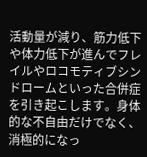活動量が減り、筋力低下や体力低下が進んでフレイルやロコモティブシンドロームといった合併症を引き起こします。身体的な不自由だけでなく、消極的になっ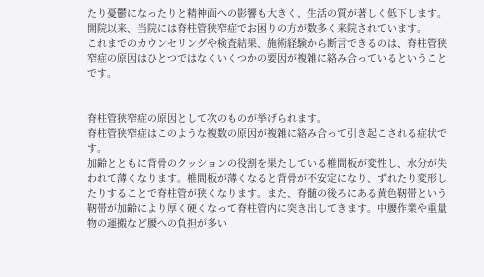たり憂鬱になったりと精神面への影響も大きく、生活の質が著しく低下します。
開院以来、当院には脊柱管狭窄症でお困りの方が数多く来院されています。
これまでのカウンセリングや検査結果、施術経験から断言できるのは、脊柱管狭窄症の原因はひとつではなくいくつかの要因が複雑に絡み合っているということです。


脊柱管狭窄症の原因として次のものが挙げられます。
脊柱管狭窄症はこのような複数の原因が複雑に絡み合って引き起こされる症状です。
加齢とともに背骨のクッションの役割を果たしている椎間板が変性し、水分が失われて薄くなります。椎間板が薄くなると背骨が不安定になり、ずれたり変形したりすることで脊柱管が狭くなります。また、脊髄の後ろにある黄色靭帯という靭帯が加齢により厚く硬くなって脊柱管内に突き出してきます。中腰作業や重量物の運搬など腰への負担が多い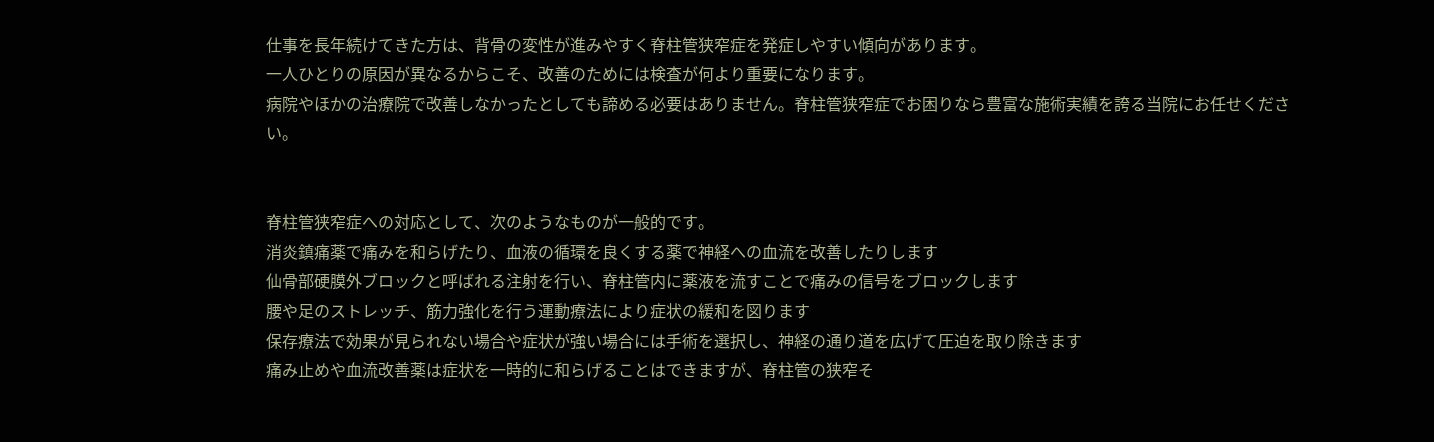仕事を長年続けてきた方は、背骨の変性が進みやすく脊柱管狭窄症を発症しやすい傾向があります。
一人ひとりの原因が異なるからこそ、改善のためには検査が何より重要になります。
病院やほかの治療院で改善しなかったとしても諦める必要はありません。脊柱管狭窄症でお困りなら豊富な施術実績を誇る当院にお任せください。


脊柱管狭窄症への対応として、次のようなものが一般的です。
消炎鎮痛薬で痛みを和らげたり、血液の循環を良くする薬で神経への血流を改善したりします
仙骨部硬膜外ブロックと呼ばれる注射を行い、脊柱管内に薬液を流すことで痛みの信号をブロックします
腰や足のストレッチ、筋力強化を行う運動療法により症状の緩和を図ります
保存療法で効果が見られない場合や症状が強い場合には手術を選択し、神経の通り道を広げて圧迫を取り除きます
痛み止めや血流改善薬は症状を一時的に和らげることはできますが、脊柱管の狭窄そ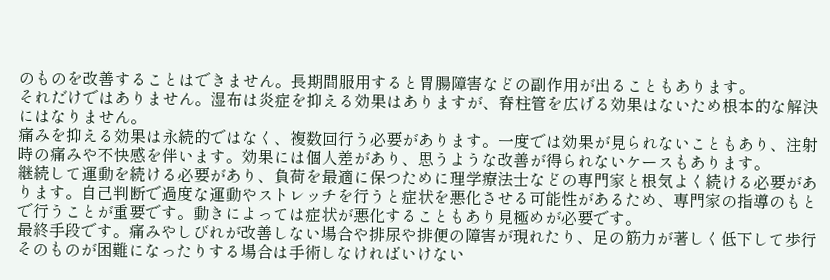のものを改善することはできません。長期間服用すると胃腸障害などの副作用が出ることもあります。
それだけではありません。湿布は炎症を抑える効果はありますが、脊柱管を広げる効果はないため根本的な解決にはなりません。
痛みを抑える効果は永続的ではなく、複数回行う必要があります。一度では効果が見られないこともあり、注射時の痛みや不快感を伴います。効果には個人差があり、思うような改善が得られないケースもあります。
継続して運動を続ける必要があり、負荷を最適に保つために理学療法士などの専門家と根気よく続ける必要があります。自己判断で過度な運動やストレッチを行うと症状を悪化させる可能性があるため、専門家の指導のもとで行うことが重要です。動きによっては症状が悪化することもあり見極めが必要です。
最終手段です。痛みやしびれが改善しない場合や排尿や排便の障害が現れたり、足の筋力が著しく低下して歩行そのものが困難になったりする場合は手術しなければいけない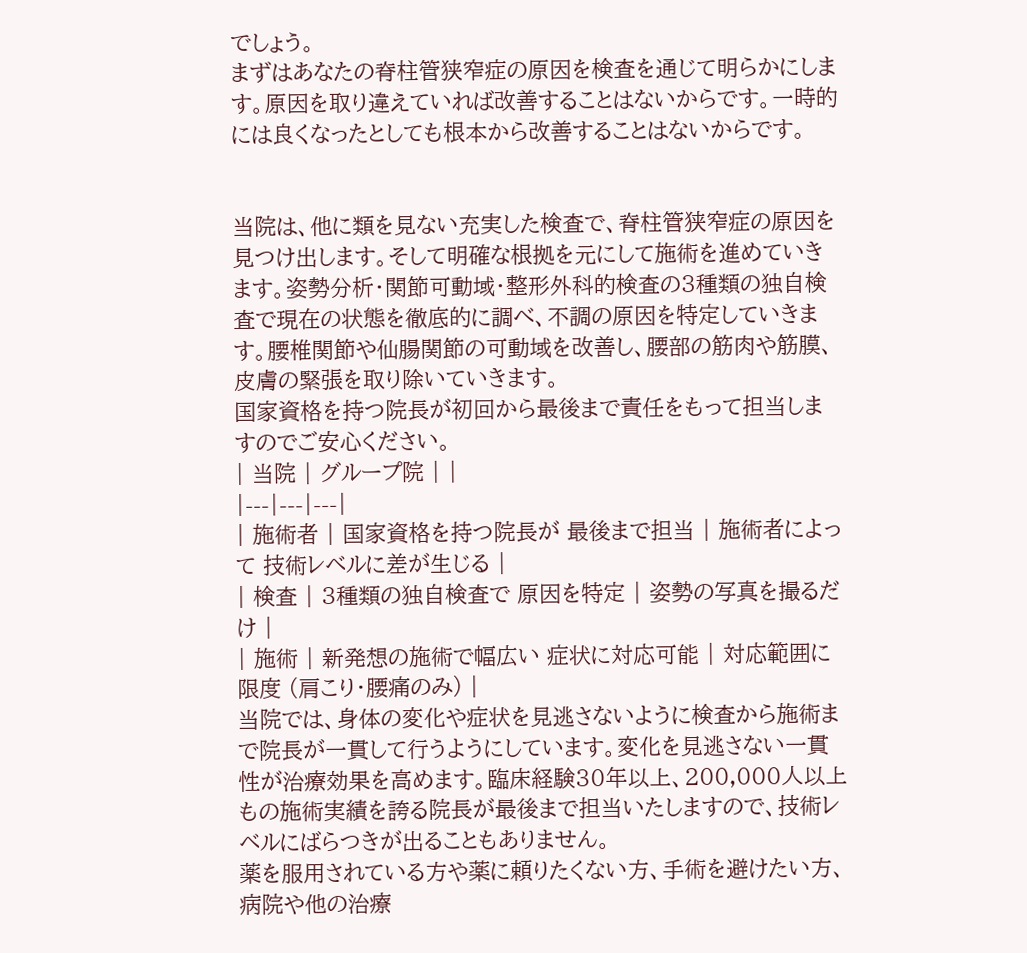でしょう。
まずはあなたの脊柱管狭窄症の原因を検査を通じて明らかにします。原因を取り違えていれば改善することはないからです。一時的には良くなったとしても根本から改善することはないからです。


当院は、他に類を見ない充実した検査で、脊柱管狭窄症の原因を見つけ出します。そして明確な根拠を元にして施術を進めていきます。姿勢分析・関節可動域・整形外科的検査の3種類の独自検査で現在の状態を徹底的に調べ、不調の原因を特定していきます。腰椎関節や仙腸関節の可動域を改善し、腰部の筋肉や筋膜、皮膚の緊張を取り除いていきます。
国家資格を持つ院長が初回から最後まで責任をもって担当しますのでご安心ください。
| 当院 | グループ院 | |
|---|---|---|
| 施術者 | 国家資格を持つ院長が 最後まで担当 | 施術者によって 技術レベルに差が生じる |
| 検査 | 3種類の独自検査で 原因を特定 | 姿勢の写真を撮るだけ |
| 施術 | 新発想の施術で幅広い 症状に対応可能 | 対応範囲に限度 (肩こり・腰痛のみ) |
当院では、身体の変化や症状を見逃さないように検査から施術まで院長が一貫して行うようにしています。変化を見逃さない一貫性が治療効果を高めます。臨床経験30年以上、200,000人以上もの施術実績を誇る院長が最後まで担当いたしますので、技術レベルにばらつきが出ることもありません。
薬を服用されている方や薬に頼りたくない方、手術を避けたい方、病院や他の治療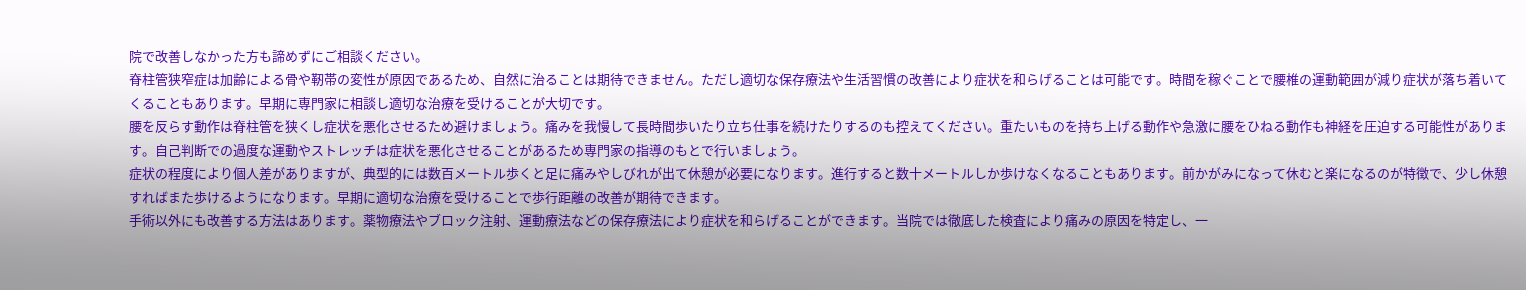院で改善しなかった方も諦めずにご相談ください。
脊柱管狭窄症は加齢による骨や靭帯の変性が原因であるため、自然に治ることは期待できません。ただし適切な保存療法や生活習慣の改善により症状を和らげることは可能です。時間を稼ぐことで腰椎の運動範囲が減り症状が落ち着いてくることもあります。早期に専門家に相談し適切な治療を受けることが大切です。
腰を反らす動作は脊柱管を狭くし症状を悪化させるため避けましょう。痛みを我慢して長時間歩いたり立ち仕事を続けたりするのも控えてください。重たいものを持ち上げる動作や急激に腰をひねる動作も神経を圧迫する可能性があります。自己判断での過度な運動やストレッチは症状を悪化させることがあるため専門家の指導のもとで行いましょう。
症状の程度により個人差がありますが、典型的には数百メートル歩くと足に痛みやしびれが出て休憩が必要になります。進行すると数十メートルしか歩けなくなることもあります。前かがみになって休むと楽になるのが特徴で、少し休憩すればまた歩けるようになります。早期に適切な治療を受けることで歩行距離の改善が期待できます。
手術以外にも改善する方法はあります。薬物療法やブロック注射、運動療法などの保存療法により症状を和らげることができます。当院では徹底した検査により痛みの原因を特定し、一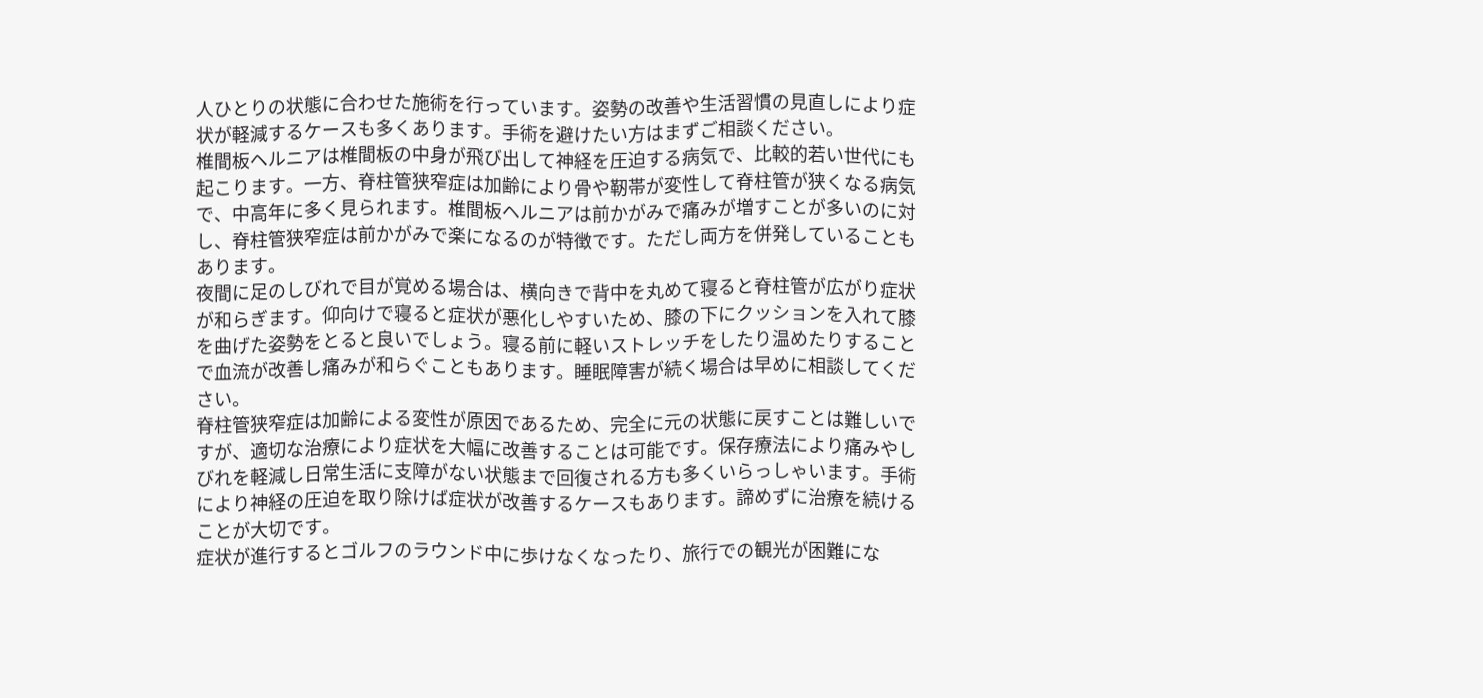人ひとりの状態に合わせた施術を行っています。姿勢の改善や生活習慣の見直しにより症状が軽減するケースも多くあります。手術を避けたい方はまずご相談ください。
椎間板ヘルニアは椎間板の中身が飛び出して神経を圧迫する病気で、比較的若い世代にも起こります。一方、脊柱管狭窄症は加齢により骨や靭帯が変性して脊柱管が狭くなる病気で、中高年に多く見られます。椎間板ヘルニアは前かがみで痛みが増すことが多いのに対し、脊柱管狭窄症は前かがみで楽になるのが特徴です。ただし両方を併発していることもあります。
夜間に足のしびれで目が覚める場合は、横向きで背中を丸めて寝ると脊柱管が広がり症状が和らぎます。仰向けで寝ると症状が悪化しやすいため、膝の下にクッションを入れて膝を曲げた姿勢をとると良いでしょう。寝る前に軽いストレッチをしたり温めたりすることで血流が改善し痛みが和らぐこともあります。睡眠障害が続く場合は早めに相談してください。
脊柱管狭窄症は加齢による変性が原因であるため、完全に元の状態に戻すことは難しいですが、適切な治療により症状を大幅に改善することは可能です。保存療法により痛みやしびれを軽減し日常生活に支障がない状態まで回復される方も多くいらっしゃいます。手術により神経の圧迫を取り除けば症状が改善するケースもあります。諦めずに治療を続けることが大切です。
症状が進行するとゴルフのラウンド中に歩けなくなったり、旅行での観光が困難にな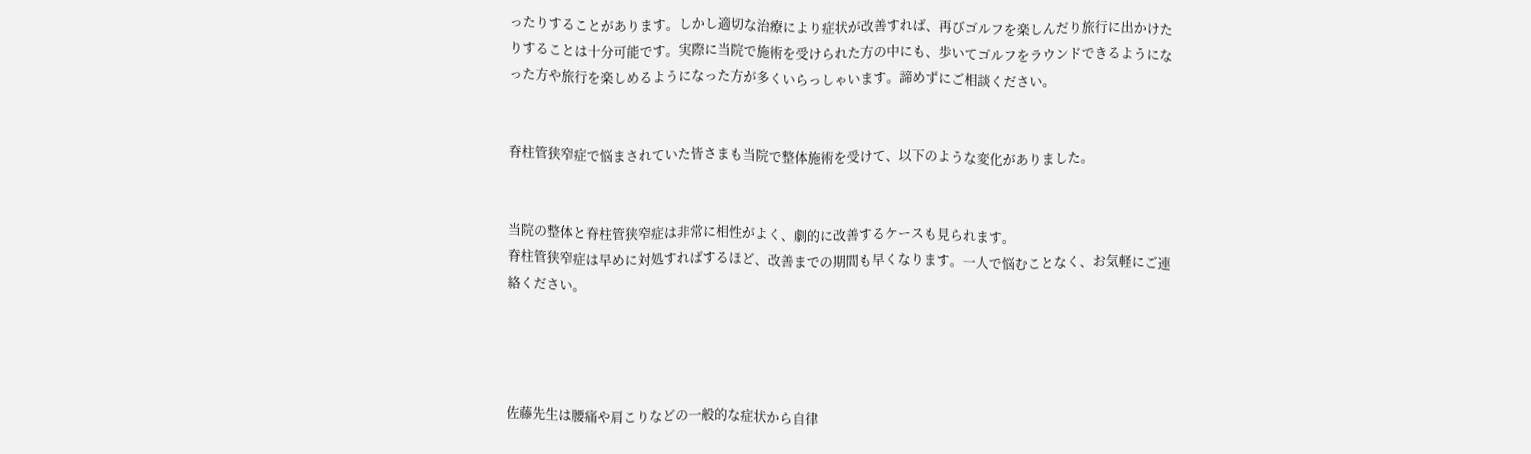ったりすることがあります。しかし適切な治療により症状が改善すれば、再びゴルフを楽しんだり旅行に出かけたりすることは十分可能です。実際に当院で施術を受けられた方の中にも、歩いてゴルフをラウンドできるようになった方や旅行を楽しめるようになった方が多くいらっしゃいます。諦めずにご相談ください。


脊柱管狭窄症で悩まされていた皆さまも当院で整体施術を受けて、以下のような変化がありました。


当院の整体と脊柱管狭窄症は非常に相性がよく、劇的に改善するケースも見られます。
脊柱管狭窄症は早めに対処すればするほど、改善までの期間も早くなります。一人で悩むことなく、お気軽にご連絡ください。




佐藤先生は腰痛や肩こりなどの一般的な症状から自律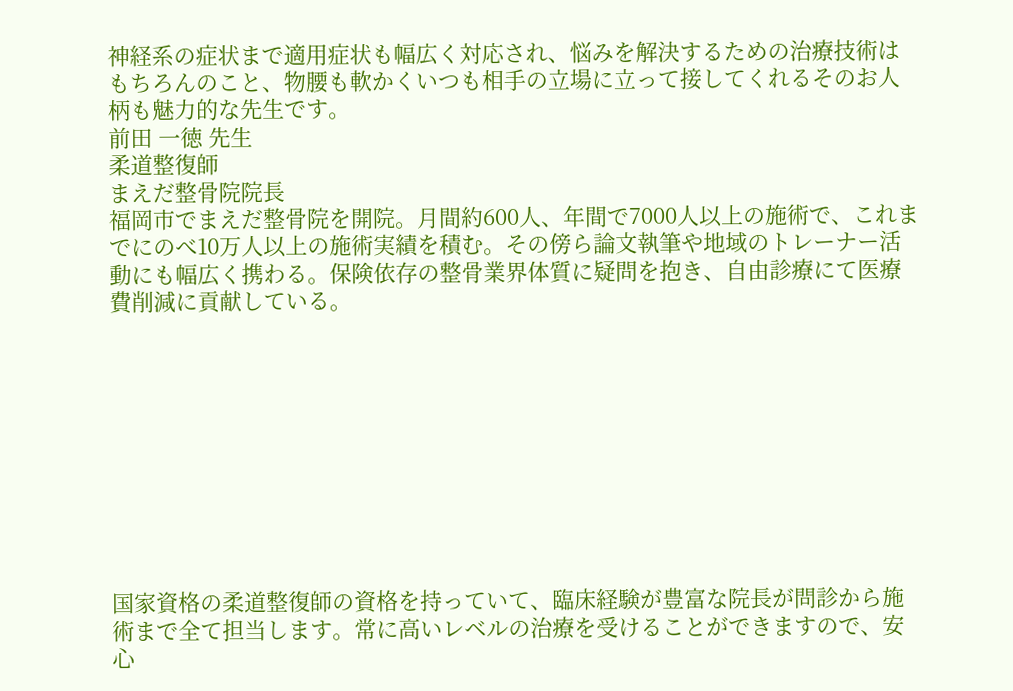神経系の症状まで適用症状も幅広く対応され、悩みを解決するための治療技術はもちろんのこと、物腰も軟かくいつも相手の立場に立って接してくれるそのお人柄も魅力的な先生です。
前田 一徳 先生
柔道整復師
まえだ整骨院院長
福岡市でまえだ整骨院を開院。月間約600人、年間で7000人以上の施術で、これまでにのべ10万人以上の施術実績を積む。その傍ら論文執筆や地域のトレーナー活動にも幅広く携わる。保険依存の整骨業界体質に疑問を抱き、自由診療にて医療費削減に貢献している。










国家資格の柔道整復師の資格を持っていて、臨床経験が豊富な院長が問診から施術まで全て担当します。常に高いレベルの治療を受けることができますので、安心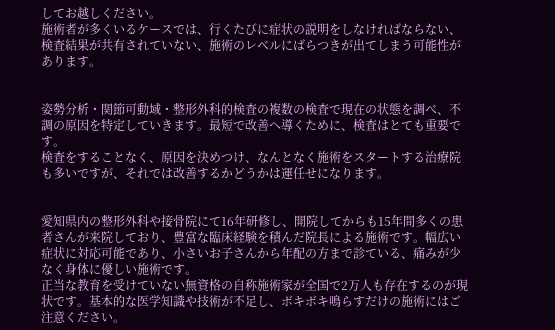してお越しください。
施術者が多くいるケースでは、行くたびに症状の説明をしなければならない、検査結果が共有されていない、施術のレベルにばらつきが出てしまう可能性があります。


姿勢分析・関節可動域・整形外科的検査の複数の検査で現在の状態を調べ、不調の原因を特定していきます。最短で改善へ導くために、検査はとても重要です。
検査をすることなく、原因を決めつけ、なんとなく施術をスタートする治療院も多いですが、それでは改善するかどうかは運任せになります。


愛知県内の整形外科や接骨院にて16年研修し、開院してからも15年間多くの患者さんが来院しており、豊富な臨床経験を積んだ院長による施術です。幅広い症状に対応可能であり、小さいお子さんから年配の方まで診ている、痛みが少なく身体に優しい施術です。
正当な教育を受けていない無資格の自称施術家が全国で2万人も存在するのが現状です。基本的な医学知識や技術が不足し、ボキボキ鳴らすだけの施術にはご注意ください。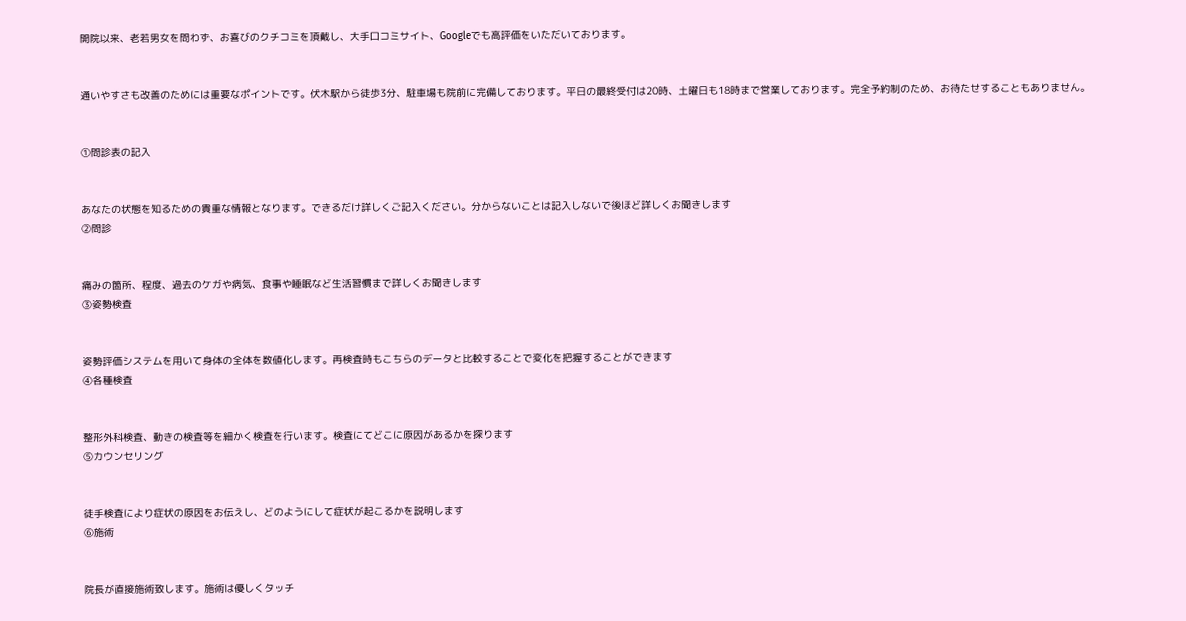開院以来、老若男女を問わず、お喜びのクチコミを頂戴し、大手口コミサイト、Googleでも高評価をいただいております。


通いやすさも改善のためには重要なポイントです。伏木駅から徒歩3分、駐車場も院前に完備しております。平日の最終受付は20時、土曜日も18時まで営業しております。完全予約制のため、お待たせすることもありません。


①問診表の記入


あなたの状態を知るための貴重な情報となります。できるだけ詳しくご記入ください。分からないことは記入しないで後ほど詳しくお聞きします
②問診


痛みの箇所、程度、過去のケガや病気、食事や睡眠など生活習慣まで詳しくお聞きします
③姿勢検査


姿勢評価システムを用いて身体の全体を数値化します。再検査時もこちらのデータと比較することで変化を把握することができます
④各種検査


整形外科検査、動きの検査等を細かく検査を行います。検査にてどこに原因があるかを探ります
⑤カウンセリング


徒手検査により症状の原因をお伝えし、どのようにして症状が起こるかを説明します
⑥施術


院長が直接施術致します。施術は優しくタッチ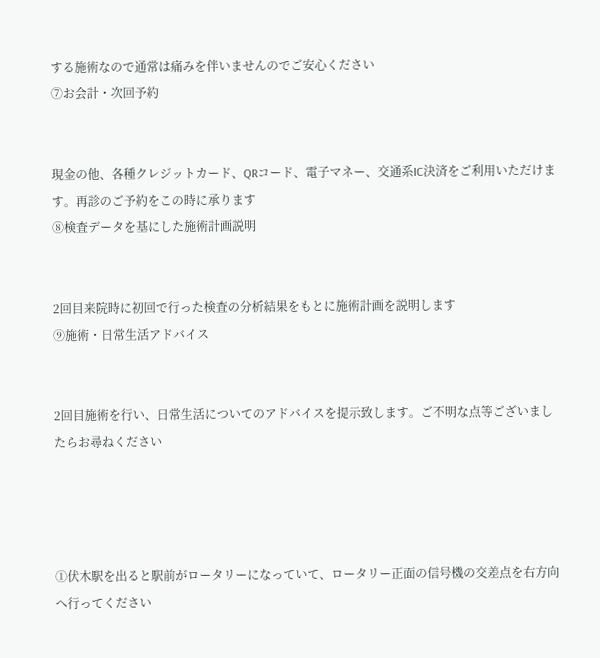する施術なので通常は痛みを伴いませんのでご安心ください
⑦お会計・次回予約


現金の他、各種クレジットカード、QRコード、電子マネー、交通系IC決済をご利用いただけます。再診のご予約をこの時に承ります
⑧検査データを基にした施術計画説明


2回目来院時に初回で行った検査の分析結果をもとに施術計画を説明します
⑨施術・日常生活アドバイス


2回目施術を行い、日常生活についてのアドバイスを提示致します。ご不明な点等ございましたらお尋ねください




①伏木駅を出ると駅前がロータリーになっていて、ロータリー正面の信号機の交差点を右方向へ行ってください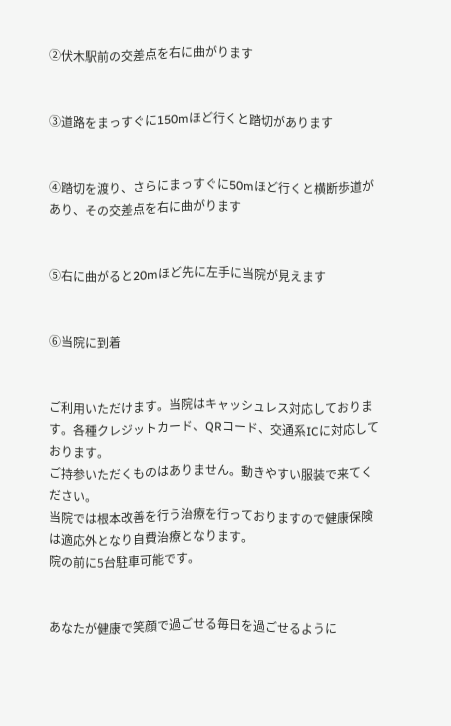②伏木駅前の交差点を右に曲がります


③道路をまっすぐに150mほど行くと踏切があります


④踏切を渡り、さらにまっすぐに50mほど行くと横断歩道があり、その交差点を右に曲がります


⑤右に曲がると20mほど先に左手に当院が見えます


⑥当院に到着


ご利用いただけます。当院はキャッシュレス対応しております。各種クレジットカード、QRコード、交通系ICに対応しております。
ご持参いただくものはありません。動きやすい服装で来てください。
当院では根本改善を行う治療を行っておりますので健康保険は適応外となり自費治療となります。
院の前に5台駐車可能です。


あなたが健康で笑顔で過ごせる毎日を過ごせるように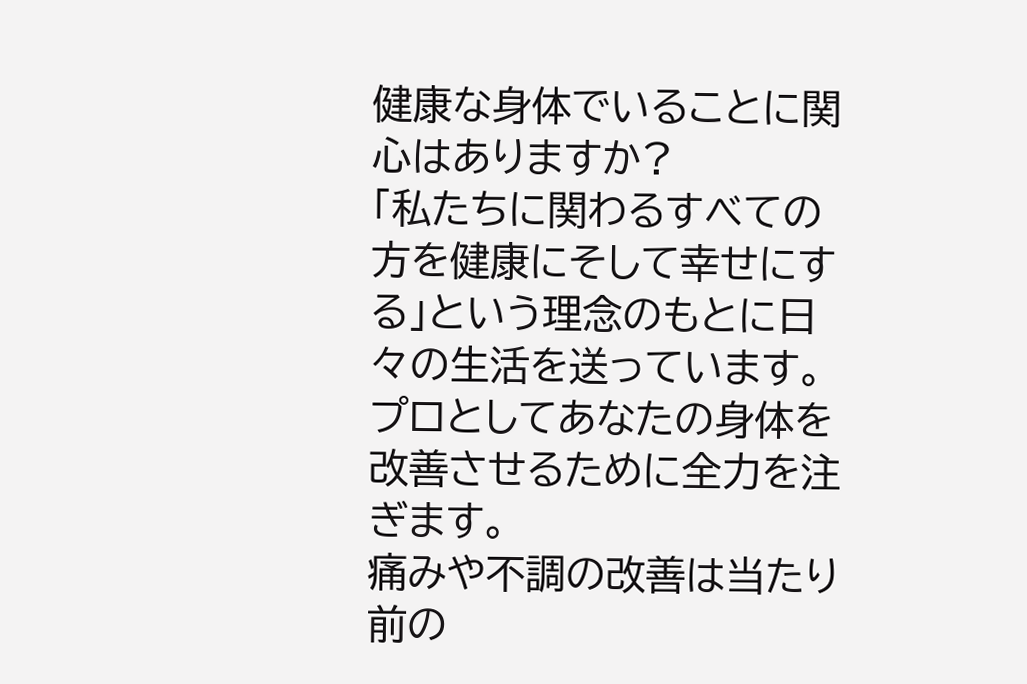健康な身体でいることに関心はありますか?
「私たちに関わるすべての方を健康にそして幸せにする」という理念のもとに日々の生活を送っています。プロとしてあなたの身体を改善させるために全力を注ぎます。
痛みや不調の改善は当たり前の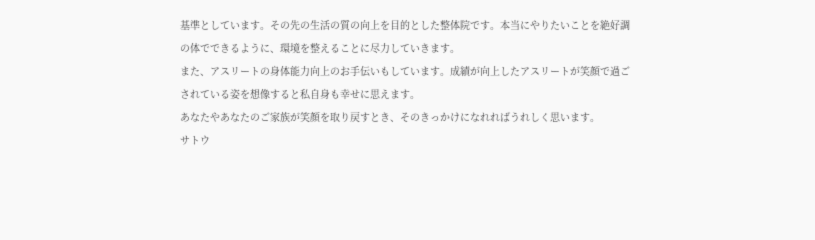基準としています。その先の生活の質の向上を目的とした整体院です。本当にやりたいことを絶好調の体でできるように、環境を整えることに尽力していきます。
また、アスリートの身体能力向上のお手伝いもしています。成績が向上したアスリートが笑顔で過ごされている姿を想像すると私自身も幸せに思えます。
あなたやあなたのご家族が笑顔を取り戻すとき、そのきっかけになれればうれしく思います。
サトウ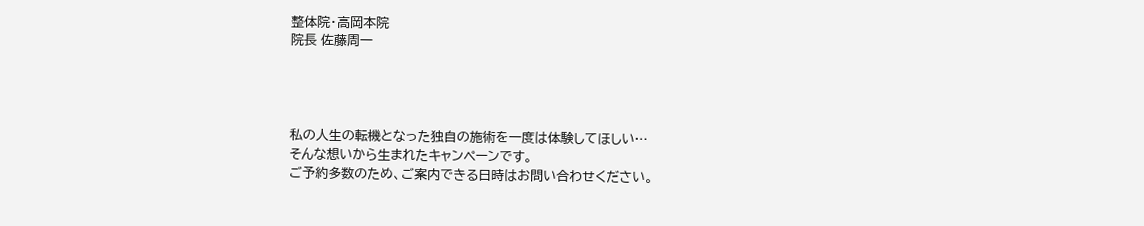整体院・高岡本院
院長 佐藤周一




私の人生の転機となった独自の施術を一度は体験してほしい…
そんな想いから生まれたキャンペーンです。
ご予約多数のため、ご案内できる日時はお問い合わせください。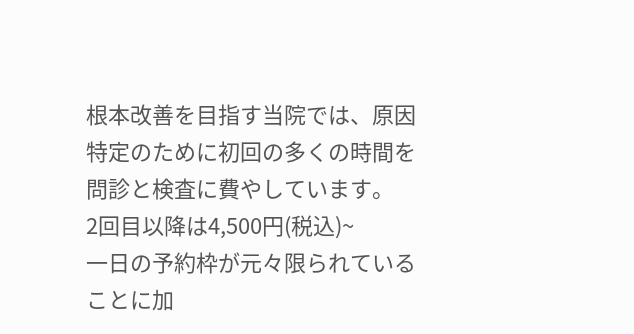根本改善を目指す当院では、原因特定のために初回の多くの時間を問診と検査に費やしています。
2回目以降は4,500円(税込)~
一日の予約枠が元々限られていることに加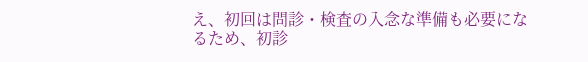え、初回は問診・検査の入念な準備も必要になるため、初診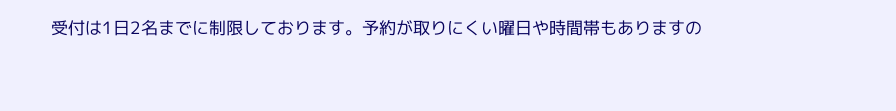受付は1日2名までに制限しております。予約が取りにくい曜日や時間帯もありますの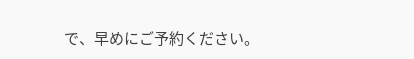で、早めにご予約ください。